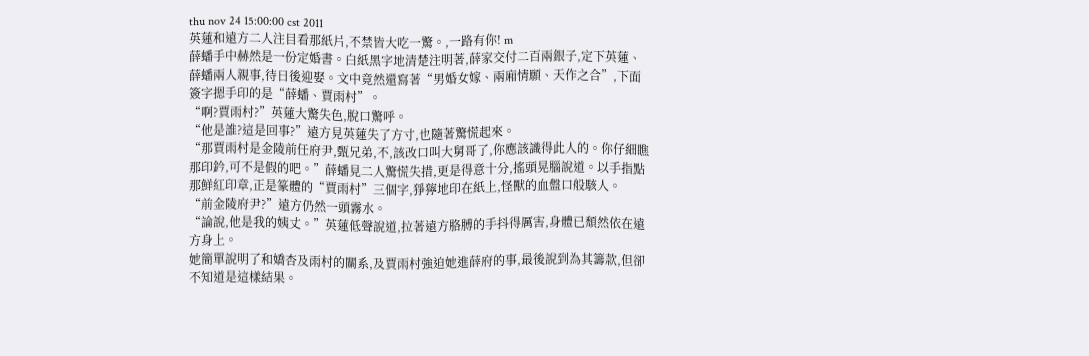thu nov 24 15:00:00 cst 2011
英蓮和遠方二人注目看那紙片,不禁皆大吃一驚。,一路有你! m
薛蟠手中赫然是一份定婚書。白紙黑字地清楚注明著,薛家交付二百兩銀子,定下英蓮、薛蟠兩人親事,待日後迎娶。文中竟然還寫著“男婚女嫁、兩廂情願、天作之合”,下面簽字摁手印的是“薛蟠、賈雨村”。
“啊?賈雨村?”英蓮大驚失色,脫口驚呼。
“他是誰?這是回事?”遠方見英蓮失了方寸,也隨著驚慌起來。
“那賈雨村是金陵前任府尹,甄兄弟,不,該改口叫大舅哥了,你應該識得此人的。你仔細瞧那印鈐,可不是假的吧。”薛蟠見二人驚慌失措,更是得意十分,搖頭晃腦說道。以手指點那鮮紅印章,正是篆體的“賈雨村”三個字,猙獰地印在紙上,怪獸的血盤口般駭人。
“前金陵府尹?”遠方仍然一頭霧水。
“論說,他是我的姨丈。”英蓮低聲說道,拉著遠方胳膊的手抖得厲害,身體已頹然依在遠方身上。
她簡單說明了和嬌杏及雨村的關系,及賈雨村強迫她進薛府的事,最後說到為其籌款,但卻不知道是這樣結果。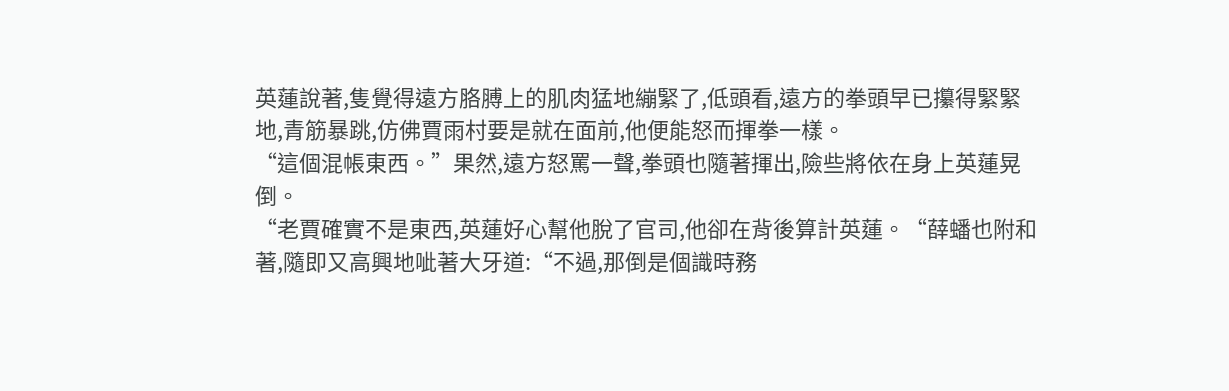英蓮說著,隻覺得遠方胳膊上的肌肉猛地繃緊了,低頭看,遠方的拳頭早已攥得緊緊地,青筋暴跳,仿佛賈雨村要是就在面前,他便能怒而揮拳一樣。
“這個混帳東西。”果然,遠方怒罵一聲,拳頭也隨著揮出,險些將依在身上英蓮晃倒。
“老賈確實不是東西,英蓮好心幫他脫了官司,他卻在背後算計英蓮。“薛蟠也附和著,隨即又高興地呲著大牙道:“不過,那倒是個識時務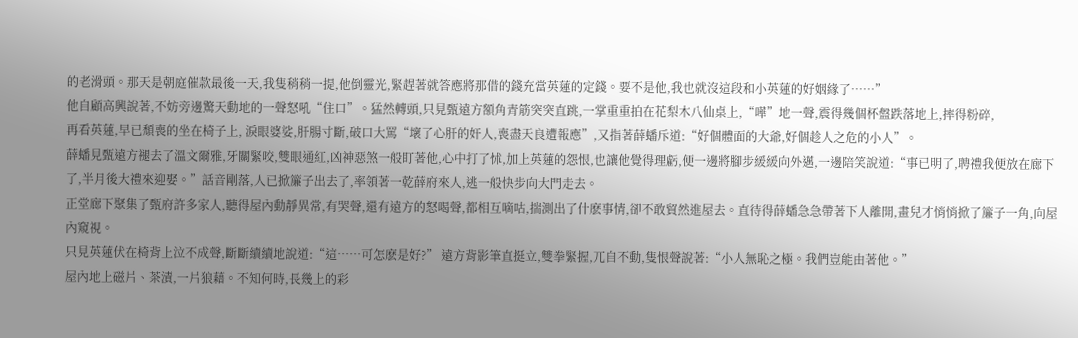的老滑頭。那天是朝庭催款最後一天,我隻稍稍一提,他倒靈光,緊趕著就答應將那借的錢充當英蓮的定錢。要不是他,我也就沒這段和小英蓮的好姻緣了……”
他自顧高興說著,不妨旁邊驚天動地的一聲怒吼“住口”。猛然轉頭,只見甄遠方額角青筋突突直跳,一掌重重拍在花梨木八仙桌上,“嘩”地一聲,震得幾個杯盤跌落地上,摔得粉碎,
再看英蓮,早已頹喪的坐在椅子上, 淚眼婆娑,肝腸寸斷,破口大罵“壞了心肝的奸人,喪盡天良遭報應”,又指著薛蟠斥道:“好個體面的大爺,好個趁人之危的小人”。
薛蟠見甄遠方褪去了溫文爾雅,牙關緊咬,雙眼通紅,凶神惡煞一般盯著他,心中打了怵,加上英蓮的怨恨,也讓他覺得理虧,便一邊將腳步緩緩向外邁,一邊陪笑說道:“事已明了,聘禮我便放在廊下了,半月後大禮來迎娶。”話音剛落,人已掀簾子出去了,率領著一乾薛府來人,逃一般快步向大門走去。
正堂廊下聚集了甄府許多家人,聽得屋內動靜異常,有哭聲,還有遠方的怒喝聲,都相互嘀咕,揣測出了什麽事情,卻不敢貿然進屋去。直待得薛蟠急急帶著下人離開,畫兒才悄悄掀了簾子一角,向屋內窺視。
只見英蓮伏在椅背上泣不成聲,斷斷續續地說道:“這……可怎麽是好?” 遠方背影筆直挺立,雙拳緊握,兀自不動,隻恨聲說著:“小人無恥之極。我們豈能由著他。”
屋內地上磁片、茶漬,一片狼藉。不知何時,長幾上的彩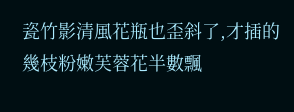瓷竹影清風花瓶也歪斜了,才插的幾枝粉嫩芙蓉花半數飄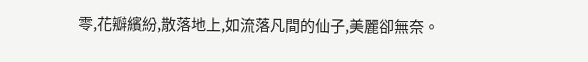零,花瓣繽紛,散落地上,如流落凡間的仙子,美麗卻無奈。